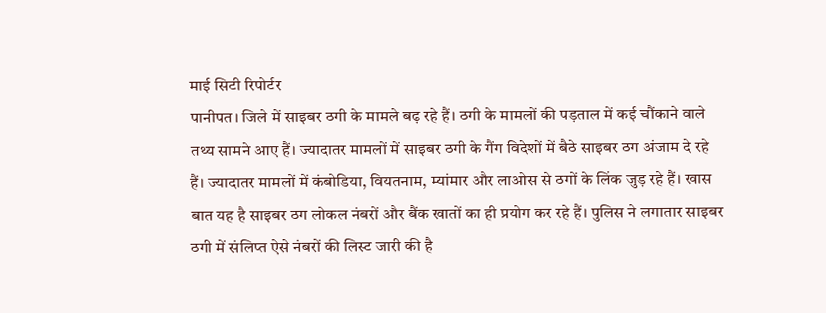माई सिटी रिपोर्टर
पानीपत। जिले में साइबर ठगी के मामले बढ़ रहे हैं। ठगी के मामलों की पड़ताल में कई चौंकाने वाले तथ्य सामने आए हैं। ज्यादातर मामलों में साइबर ठगी के गैंग विदेशों में बैठे साइबर ठग अंजाम दे रहे हैं। ज्यादातर मामलों में कंबोडिया, वियतनाम, म्यांमार और लाओस से ठगों के लिंक जुड़ रहे हैं। खास बात यह है साइबर ठग लोकल नंबरों और बैंक खातों का ही प्रयोग कर रहे हैं। पुलिस ने लगातार साइबर ठगी में संलिप्त ऐसे नंबरों की लिस्ट जारी की है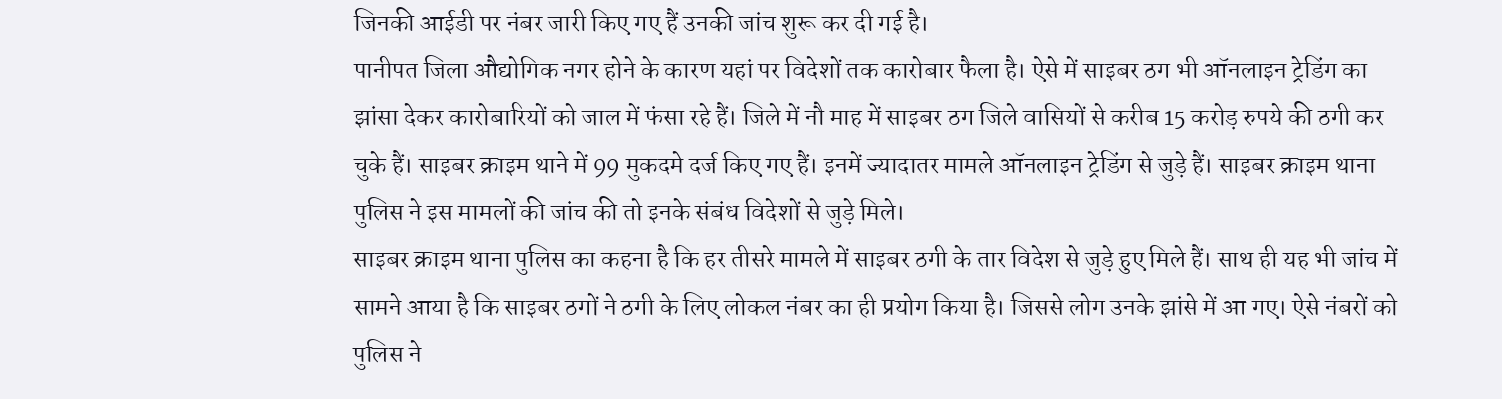जिनकी आईडी पर नंबर जारी किए गए हैं उनकी जांच शुरू कर दी गई है।
पानीपत जिला औद्योगिक नगर होने के कारण यहां पर विदेशों तक कारोबार फैला है। ऐसे में साइबर ठग भी ऑनलाइन ट्रेडिंग का झांसा देकर कारोबारियों को जाल में फंसा रहे हैं। जिले में नौ माह में साइबर ठग जिले वासियों से करीब 15 करोड़ रुपये की ठगी कर चुके हैं। साइबर क्राइम थाने में 99 मुकदमे दर्ज किए गए हैं। इनमें ज्यादातर मामले ऑनलाइन ट्रेडिंग से जुड़े हैं। साइबर क्राइम थाना पुलिस ने इस मामलों की जांच की तो इनके संबंध विदेशों से जुड़े मिले।
साइबर क्राइम थाना पुलिस का कहना है कि हर तीसरे मामले में साइबर ठगी के तार विदेश से जुड़े हुए मिले हैं। साथ ही यह भी जांच में सामने आया है कि साइबर ठगों ने ठगी के लिए लोकल नंबर का ही प्रयोग किया है। जिससे लोग उनके झांसे में आ गए। ऐसे नंबरों को पुलिस ने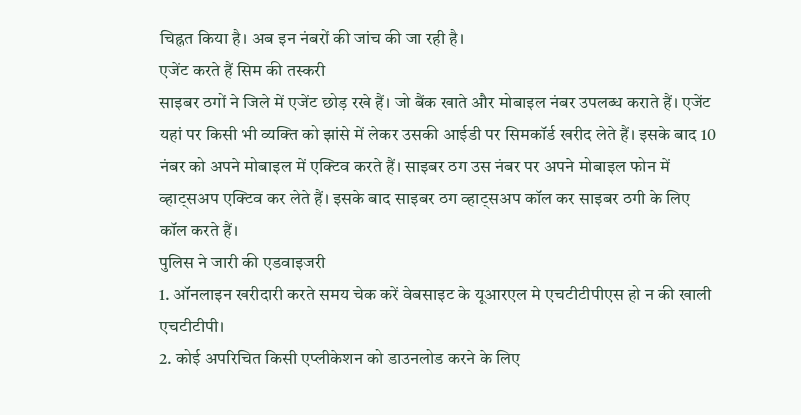चिह्नत किया है। अब इन नंबरों की जांच की जा रही है।
एजेंट करते हैं सिम की तस्करी
साइबर ठगों ने जिले में एजेंट छोड़ रखे हैं। जो बैंक खाते और मोबाइल नंबर उपलब्ध कराते हैं। एजेंट यहां पर किसी भी व्यक्ति को झांसे में लेकर उसकी आईडी पर सिमकॉर्ड खरीद लेते हैं। इसके बाद 10 नंबर को अपने मोबाइल में एक्टिव करते हैं। साइबर ठग उस नंबर पर अपने मोबाइल फोन में व्हाट्सअप एक्टिव कर लेते हैं। इसके बाद साइबर ठग व्हाट्सअप कॉल कर साइबर ठगी के लिए कॉल करते हैं।
पुलिस ने जारी की एडवाइजरी
1. ऑनलाइन खरीदारी करते समय चेक करें वेबसाइट के यूआरएल मे एचटीटीपीएस हो न की खाली एचटीटीपी।
2. कोई अपरिचित किसी एप्लीकेशन को डाउनलोड करने के लिए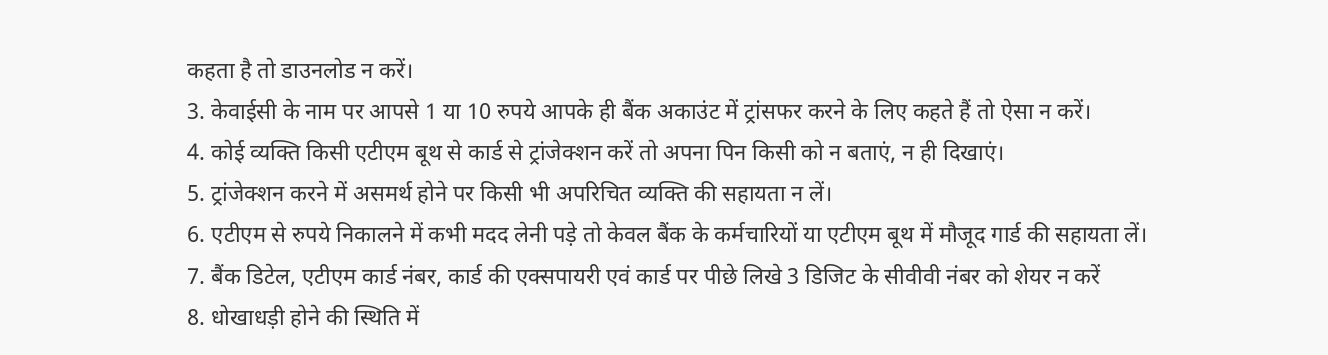कहता है तो डाउनलोड न करें।
3. केवाईसी के नाम पर आपसे 1 या 10 रुपये आपके ही बैंक अकाउंट में ट्रांसफर करने के लिए कहते हैं तो ऐसा न करें।
4. कोई व्यक्ति किसी एटीएम बूथ से कार्ड से ट्रांजेक्शन करें तो अपना पिन किसी को न बताएं, न ही दिखाएं।
5. ट्रांजेक्शन करने में असमर्थ होने पर किसी भी अपरिचित व्यक्ति की सहायता न लें।
6. एटीएम से रुपये निकालने में कभी मदद लेनी पड़े तो केवल बैंक के कर्मचारियों या एटीएम बूथ में मौजूद गार्ड की सहायता लें।
7. बैंक डिटेल, एटीएम कार्ड नंबर, कार्ड की एक्सपायरी एवं कार्ड पर पीछे लिखे 3 डिजिट के सीवीवी नंबर को शेयर न करें
8. धोखाधड़ी होने की स्थिति में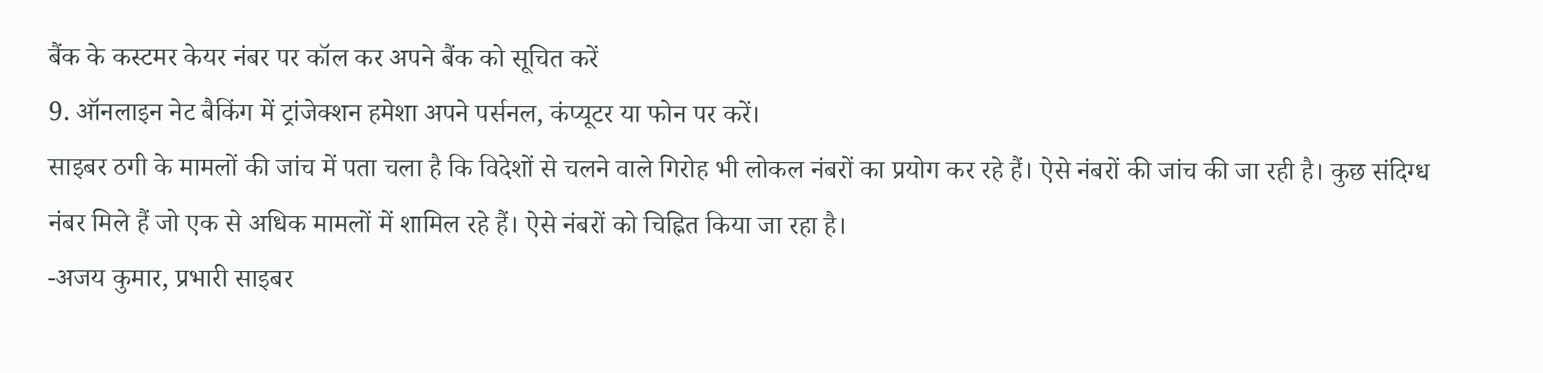बैंक के कस्टमर केयर नंबर पर कॉल कर अपने बैंक को सूचित करें
9. ऑनलाइन नेट बैकिंग में ट्रांजेक्शन हमेशा अपने पर्सनल, कंप्यूटर या फोन पर करें।
साइबर ठगी के मामलों की जांच में पता चला है कि विदेशों से चलने वाले गिरोह भी लोकल नंबरों का प्रयोग कर रहे हैं। ऐसे नंबरों की जांच की जा रही है। कुछ संदिग्ध नंबर मिले हैं जो एक से अधिक मामलों में शामिल रहे हैं। ऐसे नंबरों को चिह्नित किया जा रहा है।
-अजय कुमार, प्रभारी साइबर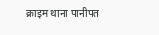क्राइम थाना पानीपत